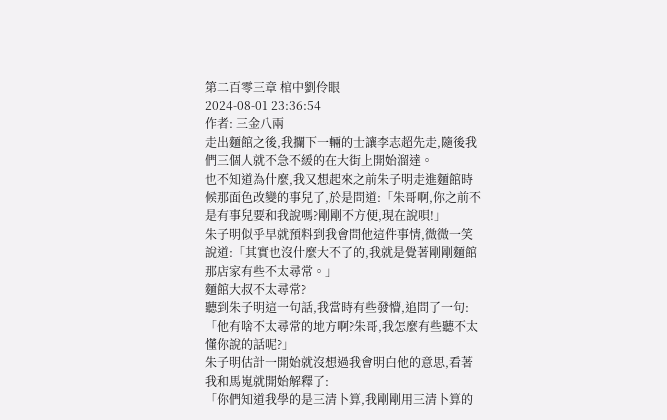第二百零三章 棺中劉伶眼
2024-08-01 23:36:54
作者: 三金八兩
走出麵館之後,我攔下一輛的士讓李志超先走,隨後我們三個人就不急不緩的在大街上開始溜達。
也不知道為什麼,我又想起來之前朱子明走進麵館時候那面色改變的事兒了,於是問道:「朱哥啊,你之前不是有事兒要和我說嗎?剛剛不方便,現在說唄!」
朱子明似乎早就預料到我會問他這件事情,微微一笑說道:「其實也沒什麼大不了的,我就是覺著剛剛麵館那店家有些不太尋常。」
麵館大叔不太尋常?
聽到朱子明這一句話,我當時有些發懵,追問了一句:「他有啥不太尋常的地方啊?朱哥,我怎麼有些聽不太懂你說的話呢?」
朱子明估計一開始就沒想過我會明白他的意思,看著我和馬嵬就開始解釋了:
「你們知道我學的是三清卜算,我剛剛用三清卜算的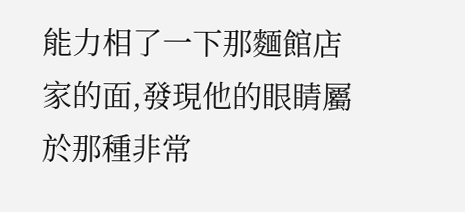能力相了一下那麵館店家的面,發現他的眼睛屬於那種非常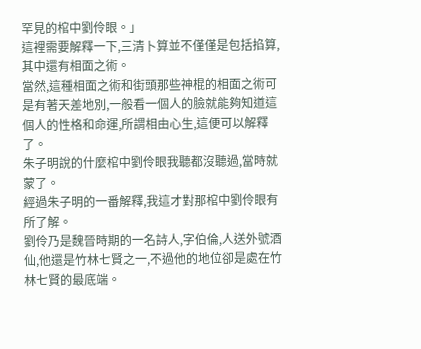罕見的棺中劉伶眼。」
這裡需要解釋一下,三清卜算並不僅僅是包括掐算,其中還有相面之術。
當然,這種相面之術和街頭那些神棍的相面之術可是有著天差地別,一般看一個人的臉就能夠知道這個人的性格和命運,所謂相由心生,這便可以解釋了。
朱子明說的什麼棺中劉伶眼我聽都沒聽過,當時就蒙了。
經過朱子明的一番解釋,我這才對那棺中劉伶眼有所了解。
劉伶乃是魏晉時期的一名詩人,字伯倫,人送外號酒仙,他還是竹林七賢之一,不過他的地位卻是處在竹林七賢的最底端。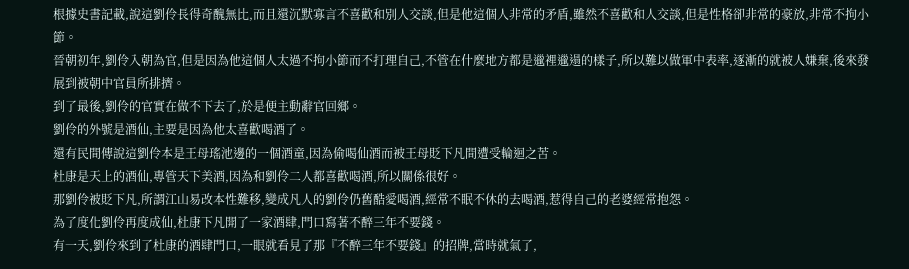根據史書記載,說這劉伶長得奇醜無比,而且還沉默寡言不喜歡和別人交談,但是他這個人非常的矛盾,雖然不喜歡和人交談,但是性格卻非常的豪放,非常不拘小節。
晉朝初年,劉伶入朝為官,但是因為他這個人太過不拘小節而不打理自己,不管在什麼地方都是邋裡邋遢的樣子,所以難以做軍中表率,逐漸的就被人嫌棄,後來發展到被朝中官員所排擠。
到了最後,劉伶的官實在做不下去了,於是便主動辭官回鄉。
劉伶的外號是酒仙,主要是因為他太喜歡喝酒了。
還有民間傳說這劉伶本是王母瑤池邊的一個酒童,因為偷喝仙酒而被王母貶下凡間遭受輪迴之苦。
杜康是天上的酒仙,專管天下美酒,因為和劉伶二人都喜歡喝酒,所以關係很好。
那劉伶被貶下凡,所謂江山易改本性難移,變成凡人的劉伶仍舊酷愛喝酒,經常不眠不休的去喝酒,惹得自己的老婆經常抱怨。
為了度化劉伶再度成仙,杜康下凡開了一家酒肆,門口寫著不醉三年不要錢。
有一天,劉伶來到了杜康的酒肆門口,一眼就看見了那『不醉三年不要錢』的招牌,當時就氣了,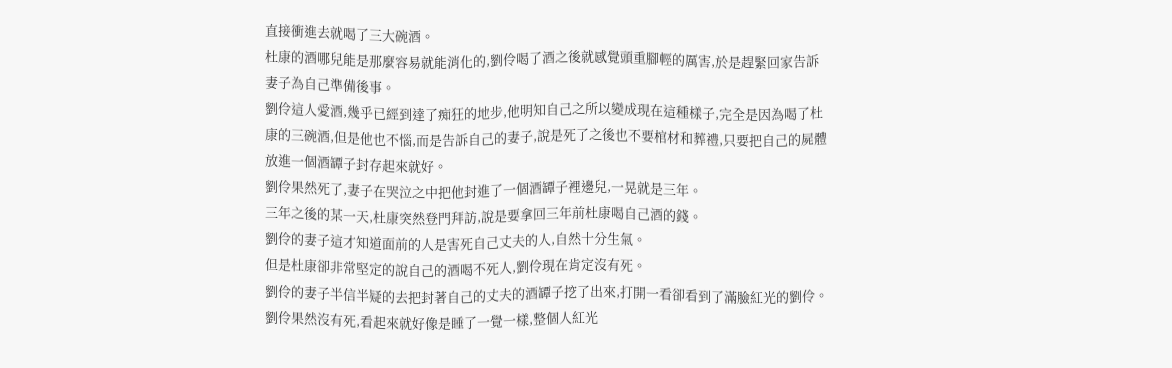直接衝進去就喝了三大碗酒。
杜康的酒哪兒能是那麼容易就能消化的,劉伶喝了酒之後就感覺頭重腳輕的厲害,於是趕緊回家告訴妻子為自己準備後事。
劉伶這人愛酒,幾乎已經到達了痴狂的地步,他明知自己之所以變成現在這種樣子,完全是因為喝了杜康的三碗酒,但是他也不惱,而是告訴自己的妻子,說是死了之後也不要棺材和葬禮,只要把自己的屍體放進一個酒罈子封存起來就好。
劉伶果然死了,妻子在哭泣之中把他封進了一個酒罈子裡邊兒,一晃就是三年。
三年之後的某一天,杜康突然登門拜訪,說是要拿回三年前杜康喝自己酒的錢。
劉伶的妻子這才知道面前的人是害死自己丈夫的人,自然十分生氣。
但是杜康卻非常堅定的說自己的酒喝不死人,劉伶現在肯定沒有死。
劉伶的妻子半信半疑的去把封著自己的丈夫的酒罈子挖了出來,打開一看卻看到了滿臉紅光的劉伶。
劉伶果然沒有死,看起來就好像是睡了一覺一樣,整個人紅光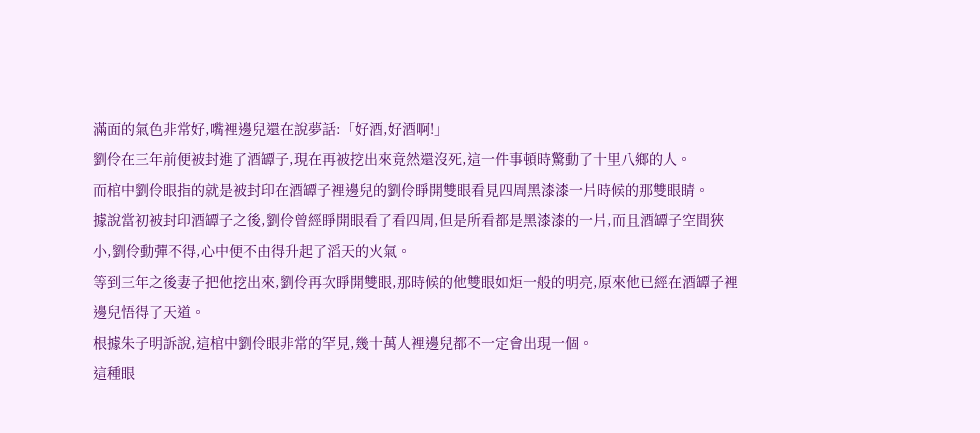滿面的氣色非常好,嘴裡邊兒還在說夢話:「好酒,好酒啊!」
劉伶在三年前便被封進了酒罈子,現在再被挖出來竟然還沒死,這一件事頓時驚動了十里八鄉的人。
而棺中劉伶眼指的就是被封印在酒罈子裡邊兒的劉伶睜開雙眼看見四周黑漆漆一片時候的那雙眼睛。
據說當初被封印酒罈子之後,劉伶曾經睜開眼看了看四周,但是所看都是黑漆漆的一片,而且酒罈子空間狹小,劉伶動彈不得,心中便不由得升起了滔天的火氣。
等到三年之後妻子把他挖出來,劉伶再次睜開雙眼,那時候的他雙眼如炬一般的明亮,原來他已經在酒罈子裡邊兒悟得了天道。
根據朱子明訴說,這棺中劉伶眼非常的罕見,幾十萬人裡邊兒都不一定會出現一個。
這種眼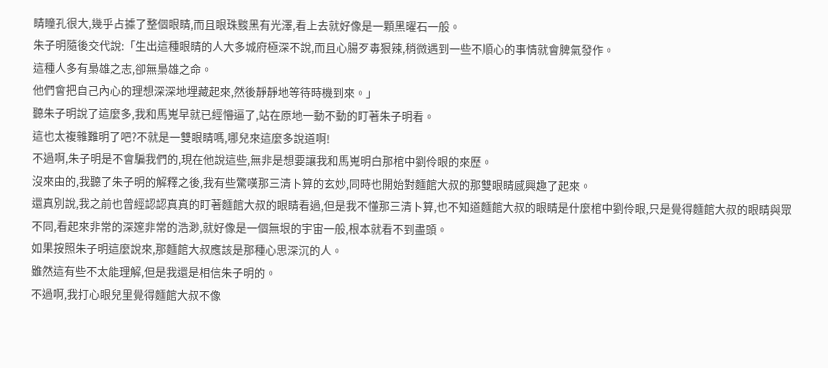睛瞳孔很大,幾乎占據了整個眼睛,而且眼珠黢黑有光澤,看上去就好像是一顆黑曜石一般。
朱子明隨後交代說:「生出這種眼睛的人大多城府極深不說,而且心腸歹毒狠辣,稍微遇到一些不順心的事情就會脾氣發作。
這種人多有梟雄之志,卻無梟雄之命。
他們會把自己內心的理想深深地埋藏起來,然後靜靜地等待時機到來。」
聽朱子明說了這麼多,我和馬嵬早就已經懵逼了,站在原地一動不動的盯著朱子明看。
這也太複雜難明了吧?不就是一雙眼睛嗎,哪兒來這麼多說道啊!
不過啊,朱子明是不會騙我們的,現在他說這些,無非是想要讓我和馬嵬明白那棺中劉伶眼的來歷。
沒來由的,我聽了朱子明的解釋之後,我有些驚嘆那三清卜算的玄妙,同時也開始對麵館大叔的那雙眼睛感興趣了起來。
還真別說,我之前也曾經認認真真的盯著麵館大叔的眼睛看過,但是我不懂那三清卜算,也不知道麵館大叔的眼睛是什麼棺中劉伶眼,只是覺得麵館大叔的眼睛與眾不同,看起來非常的深邃非常的浩渺,就好像是一個無垠的宇宙一般,根本就看不到盡頭。
如果按照朱子明這麼說來,那麵館大叔應該是那種心思深沉的人。
雖然這有些不太能理解,但是我還是相信朱子明的。
不過啊,我打心眼兒里覺得麵館大叔不像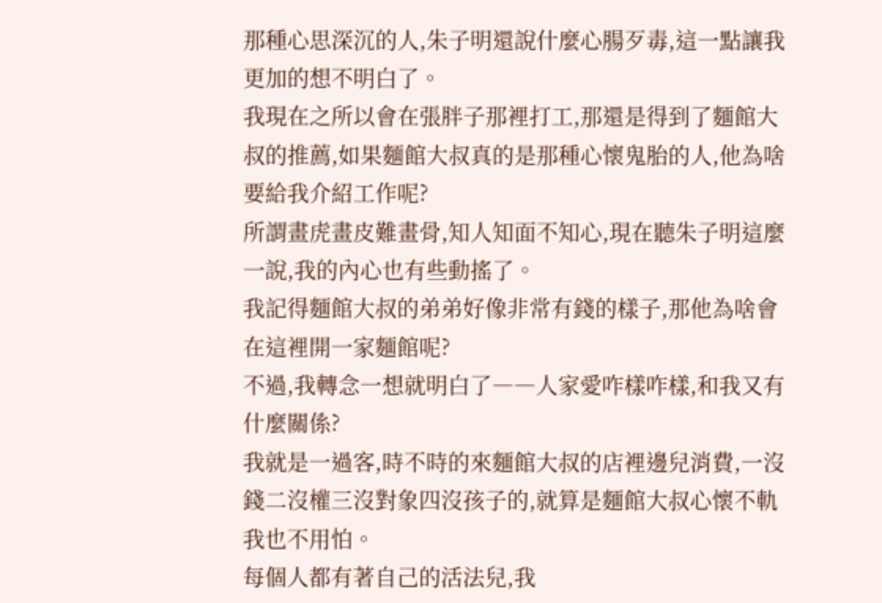那種心思深沉的人,朱子明還說什麼心腸歹毒,這一點讓我更加的想不明白了。
我現在之所以會在張胖子那裡打工,那還是得到了麵館大叔的推薦,如果麵館大叔真的是那種心懷鬼胎的人,他為啥要給我介紹工作呢?
所謂畫虎畫皮難畫骨,知人知面不知心,現在聽朱子明這麼一說,我的內心也有些動搖了。
我記得麵館大叔的弟弟好像非常有錢的樣子,那他為啥會在這裡開一家麵館呢?
不過,我轉念一想就明白了――人家愛咋樣咋樣,和我又有什麼關係?
我就是一過客,時不時的來麵館大叔的店裡邊兒消費,一沒錢二沒權三沒對象四沒孩子的,就算是麵館大叔心懷不軌我也不用怕。
每個人都有著自己的活法兒,我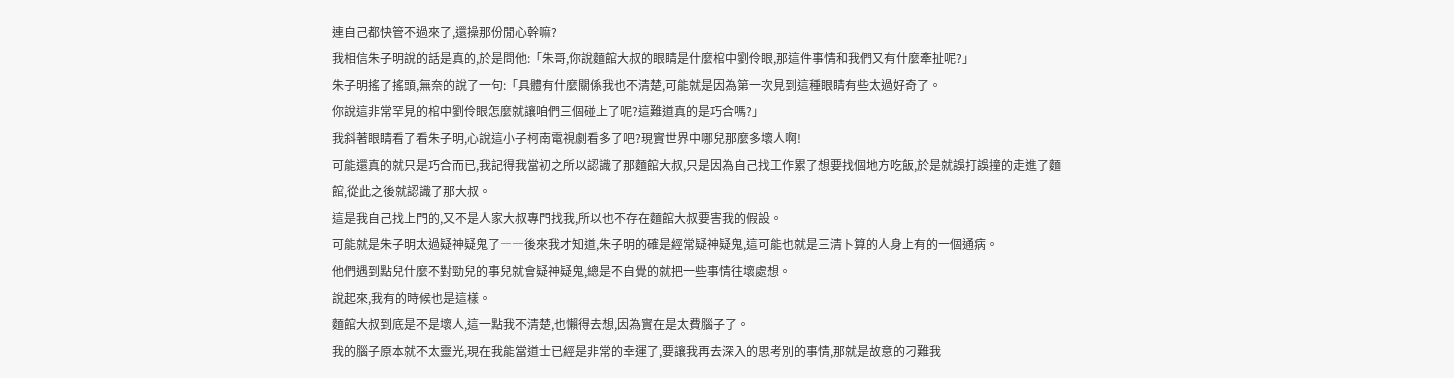連自己都快管不過來了,還操那份閒心幹嘛?
我相信朱子明說的話是真的,於是問他:「朱哥,你說麵館大叔的眼睛是什麼棺中劉伶眼,那這件事情和我們又有什麼牽扯呢?」
朱子明搖了搖頭,無奈的說了一句:「具體有什麼關係我也不清楚,可能就是因為第一次見到這種眼睛有些太過好奇了。
你說這非常罕見的棺中劉伶眼怎麼就讓咱們三個碰上了呢?這難道真的是巧合嗎?」
我斜著眼睛看了看朱子明,心說這小子柯南電視劇看多了吧?現實世界中哪兒那麼多壞人啊!
可能還真的就只是巧合而已,我記得我當初之所以認識了那麵館大叔,只是因為自己找工作累了想要找個地方吃飯,於是就誤打誤撞的走進了麵館,從此之後就認識了那大叔。
這是我自己找上門的,又不是人家大叔專門找我,所以也不存在麵館大叔要害我的假設。
可能就是朱子明太過疑神疑鬼了――後來我才知道,朱子明的確是經常疑神疑鬼,這可能也就是三清卜算的人身上有的一個通病。
他們遇到點兒什麼不對勁兒的事兒就會疑神疑鬼,總是不自覺的就把一些事情往壞處想。
說起來,我有的時候也是這樣。
麵館大叔到底是不是壞人,這一點我不清楚,也懶得去想,因為實在是太費腦子了。
我的腦子原本就不太靈光,現在我能當道士已經是非常的幸運了,要讓我再去深入的思考別的事情,那就是故意的刁難我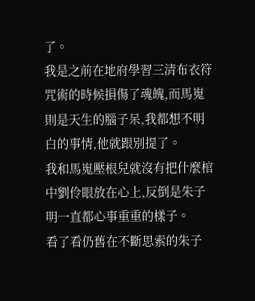了。
我是之前在地府學習三清布衣符咒術的時候損傷了魂魄,而馬嵬則是天生的腦子呆,我都想不明白的事情,他就跟別提了。
我和馬嵬壓根兒就沒有把什麼棺中劉伶眼放在心上,反倒是朱子明一直都心事重重的樣子。
看了看仍舊在不斷思索的朱子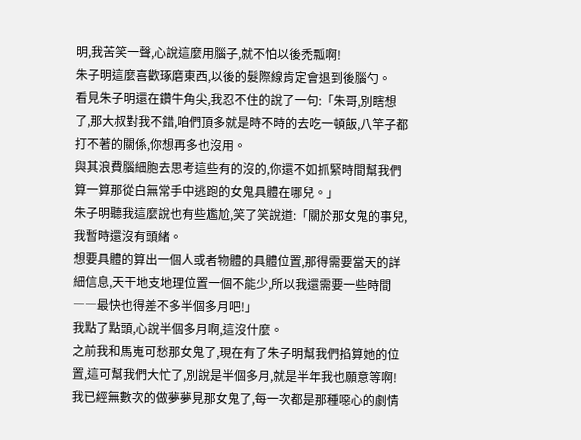明,我苦笑一聲,心說這麼用腦子,就不怕以後禿瓢啊!
朱子明這麼喜歡琢磨東西,以後的髮際線肯定會退到後腦勺。
看見朱子明還在鑽牛角尖,我忍不住的說了一句:「朱哥,別瞎想了,那大叔對我不錯,咱們頂多就是時不時的去吃一頓飯,八竿子都打不著的關係,你想再多也沒用。
與其浪費腦細胞去思考這些有的沒的,你還不如抓緊時間幫我們算一算那從白無常手中逃跑的女鬼具體在哪兒。」
朱子明聽我這麼說也有些尷尬,笑了笑說道:「關於那女鬼的事兒,我暫時還沒有頭緒。
想要具體的算出一個人或者物體的具體位置,那得需要當天的詳細信息,天干地支地理位置一個不能少,所以我還需要一些時間――最快也得差不多半個多月吧!」
我點了點頭,心說半個多月啊,這沒什麼。
之前我和馬嵬可愁那女鬼了,現在有了朱子明幫我們掐算她的位置,這可幫我們大忙了,別說是半個多月,就是半年我也願意等啊!
我已經無數次的做夢夢見那女鬼了,每一次都是那種噁心的劇情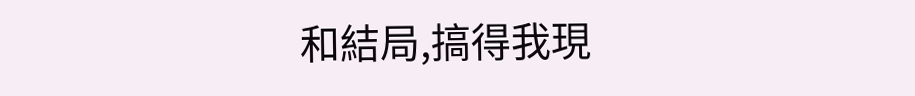和結局,搞得我現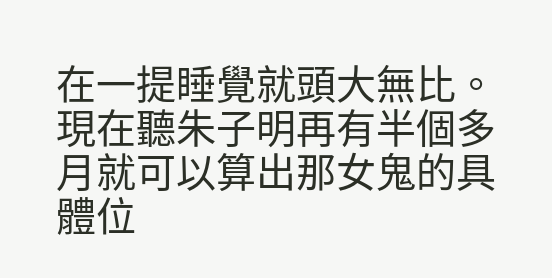在一提睡覺就頭大無比。
現在聽朱子明再有半個多月就可以算出那女鬼的具體位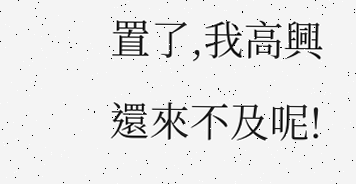置了,我高興還來不及呢!